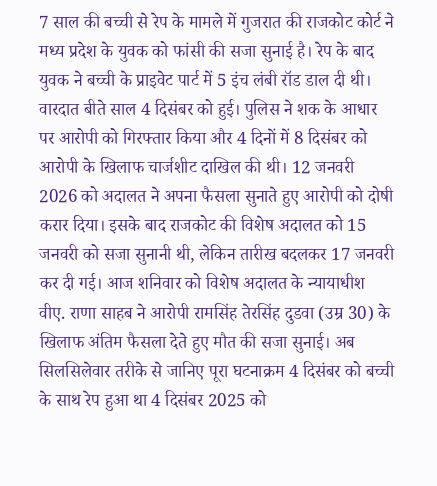7 साल की बच्ची से रेप के मामले में गुजरात की राजकोट कोर्ट ने मध्य प्रदेश के युवक को फांसी की सजा सुनाई है। रेप के बाद युवक ने बच्ची के प्राइवेट पार्ट में 5 इंच लंबी रॉड डाल दी थी। वारदात बीते साल 4 दिसंबर को हुई। पुलिस ने शक के आधार पर आरोपी को गिरफ्तार किया और 4 दिनों में 8 दिसंबर को आरोपी के खिलाफ चार्जशीट दाखिल की थी। 12 जनवरी 2026 को अदालत ने अपना फैसला सुनाते हुए आरोपी को दोषी करार दिया। इसके बाद राजकोट की विशेष अदालत को 15 जनवरी को सजा सुनानी थी, लेकिन तारीख बदलकर 17 जनवरी कर दी गई। आज शनिवार को विशेष अदालत के न्यायाधीश वीए. राणा साहब ने आरोपी रामसिंह तेरसिंह दुडवा (उम्र 30) के खिलाफ अंतिम फैसला देते हुए मौत की सजा सुनाई। अब सिलसिलेवार तरीके से जानिए पूरा घटनाक्रम 4 दिसंबर को बच्ची के साथ रेप हुआ था 4 दिसंबर 2025 को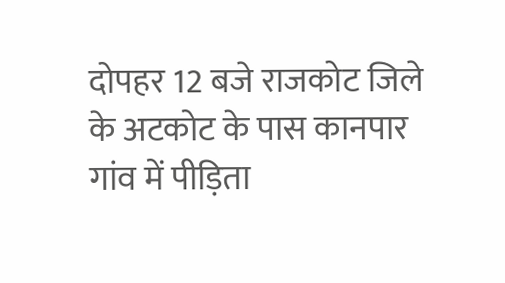दोपहर 12 बजे राजकोट जिले के अटकोट के पास कानपार गांव में पीड़िता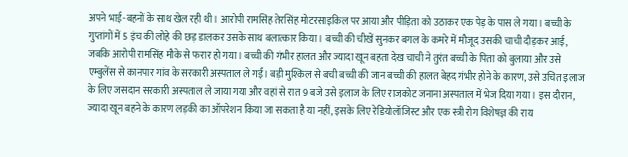अपने भाई-बहनों के साथ खेल रही थी। आरोपी रामसिंह तेरसिंह मोटरसाइकिल पर आया और पीड़िता को उठाकर एक पेड़ के पास ले गया। बच्ची के गुप्तांगों में 5 इंच की लोहे की छड़ डालकर उसके साथ बलात्कार किया। बच्ची की चीखें सुनकर बगल के कमरे में मौजूद उसकी चाची दौड़कर आई, जबकि आरोपी रामसिंह मौके से फरार हो गया। बच्ची की गंभीर हालत और ज्यादा खून बहता देख चाची ने तुरंत बच्ची के पिता को बुलाया और उसे एम्बुलेंस से कानपार गांव के सरकारी अस्पताल ले गईं। बड़ी मुश्किल से बची बच्ची की जान बच्ची की हालत बेहद गंभीर होने के कारण, उसे उचित इलाज के लिए जसदान सरकारी अस्पताल ले जाया गया और वहां से रात 9 बजे उसे इलाज के लिए राजकोट जनाना अस्पताल में भेज दिया गया। इस दौरान, ज्यादा खून बहने के कारण लड़की का ऑपरेशन किया जा सकता है या नहीं, इसके लिए रेडियोलॉजिस्ट और एक स्त्री रोग विशेषज्ञ की राय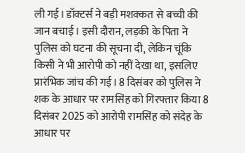ली गई। डॉक्टर्स ने बड़ी मशक्कत से बच्ची की जान बचाई। इसी दौरान, लड़की के पिता ने पुलिस को घटना की सूचना दी, लेकिन चूंकि किसी ने भी आरोपी को नहीं देखा था, इसलिए प्रारंभिक जांच की गई। 8 दिसंबर को पुलिस ने शक के आधार पर रामसिंह को गिरफ्तार किया 8 दिसंबर 2025 को आरोपी रामसिंह को संदेह के आधार पर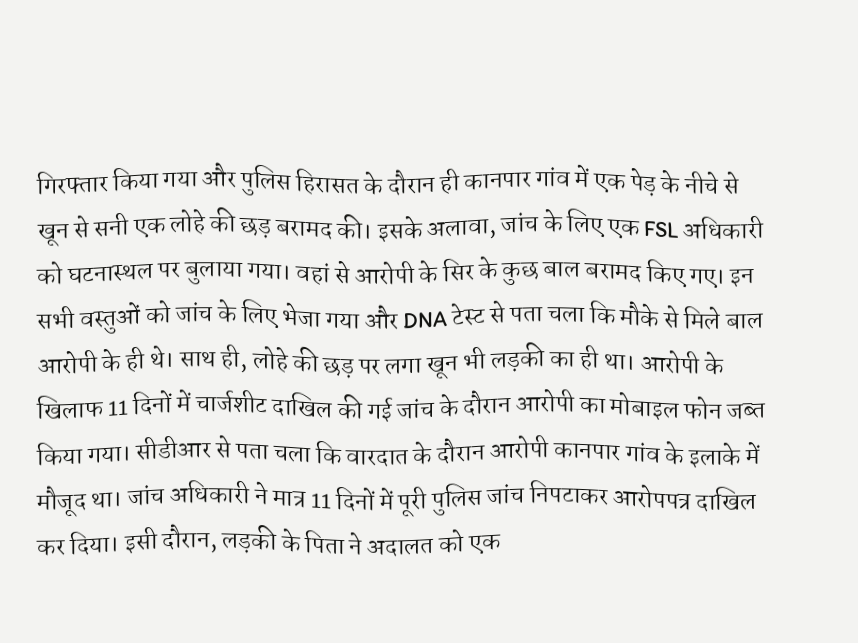गिरफ्तार किया गया और पुलिस हिरासत के दौरान ही कानपार गांव में एक पेड़ के नीचे से खून से सनी एक लोहे की छड़ बरामद की। इसके अलावा, जांच के लिए एक FSL अधिकारी को घटनास्थल पर बुलाया गया। वहां से आरोपी के सिर के कुछ बाल बरामद किए गए। इन सभी वस्तुओं को जांच के लिए भेजा गया और DNA टेस्ट से पता चला कि मौके से मिले बाल आरोपी के ही थे। साथ ही, लोहे की छड़ पर लगा खून भी लड़की का ही था। आरोपी के खिलाफ 11 दिनों में चार्जशीट दाखिल की गई जांच के दौरान आरोपी का मोबाइल फोन जब्त किया गया। सीडीआर से पता चला कि वारदात के दौरान आरोपी कानपार गांव के इलाके में मौजूद था। जांच अधिकारी ने मात्र 11 दिनों में पूरी पुलिस जांच निपटाकर आरोपपत्र दाखिल कर दिया। इसी दौरान, लड़की के पिता ने अदालत को एक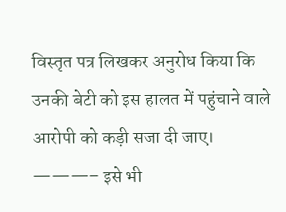विस्तृत पत्र लिखकर अनुरोध किया कि उनकी बेटी को इस हालत में पहुंचाने वाले आरोपी को कड़ी सजा दी जाए। ———– इसे भी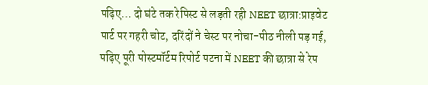पढ़िए… दो घंटे तक रेपिस्ट से लड़ती रही NEET छात्रा:प्राइवेट पार्ट पर गहरी चोट, दरिंदों ने चेस्ट पर नोचा-पीठ नीली पड़ गई, पढ़िए पूरी पोस्टमॉर्टम रिपोर्ट पटना में NEET की छात्रा से रेप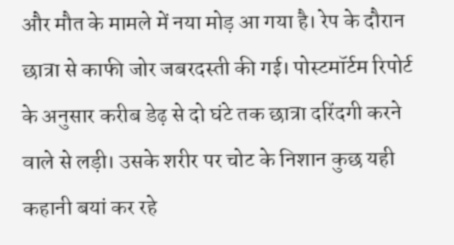और मौत के मामले में नया मोड़ आ गया है। रेप के दौरान छात्रा से काफी जोर जबरदस्ती की गई। पोस्टमॉर्टम रिपोर्ट के अनुसार करीब डेढ़ से दो घंटे तक छात्रा दरिंदगी करने वाले से लड़ी। उसके शरीर पर चोट के निशान कुछ यही कहानी बयां कर रहे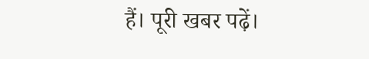हैं। पूरी खबर पढ़ें।